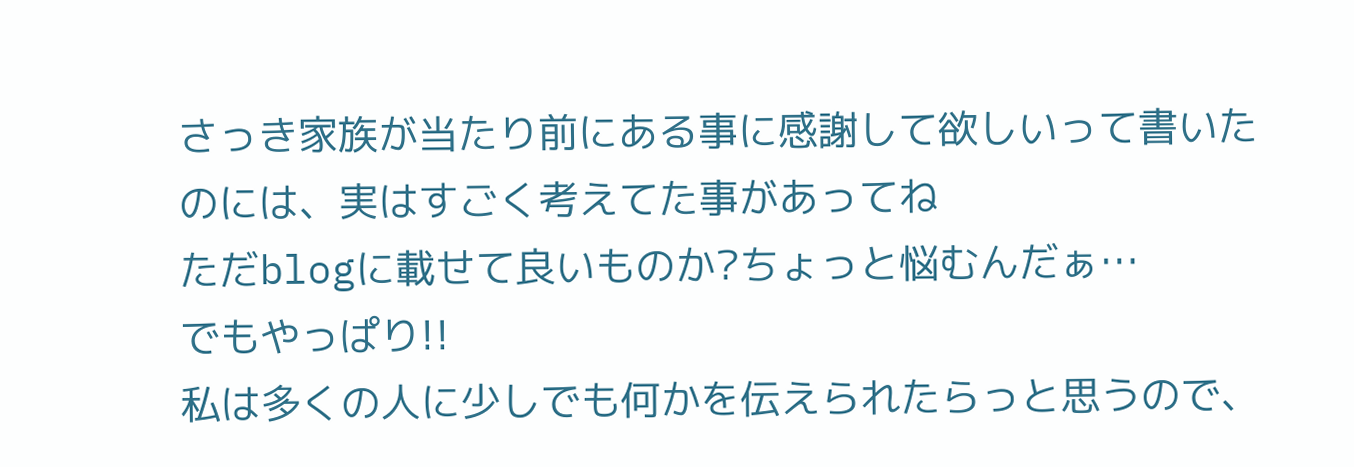さっき家族が当たり前にある事に感謝して欲しいって書いたのには、実はすごく考えてた事があってね
ただblogに載せて良いものか?ちょっと悩むんだぁ…
でもやっぱり!!
私は多くの人に少しでも何かを伝えられたらっと思うので、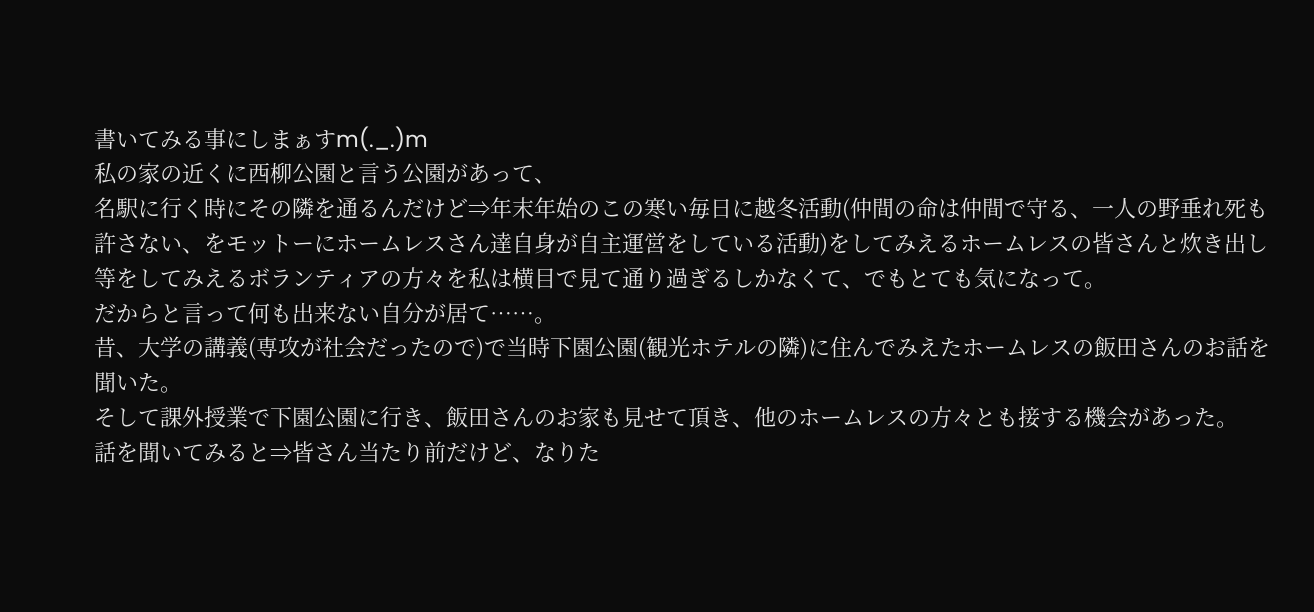書いてみる事にしまぁすm(._.)m
私の家の近くに西柳公園と言う公園があって、
名駅に行く時にその隣を通るんだけど⇒年末年始のこの寒い毎日に越冬活動(仲間の命は仲間で守る、一人の野垂れ死も許さない、をモットーにホームレスさん達自身が自主運営をしている活動)をしてみえるホームレスの皆さんと炊き出し等をしてみえるボランティアの方々を私は横目で見て通り過ぎるしかなくて、でもとても気になって。
だからと言って何も出来ない自分が居て……。
昔、大学の講義(専攻が社会だったので)で当時下園公園(観光ホテルの隣)に住んでみえたホームレスの飯田さんのお話を聞いた。
そして課外授業で下園公園に行き、飯田さんのお家も見せて頂き、他のホームレスの方々とも接する機会があった。
話を聞いてみると⇒皆さん当たり前だけど、なりた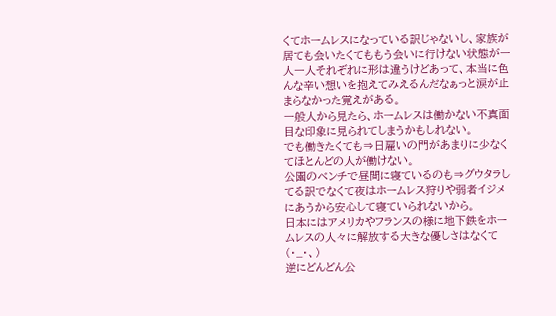くてホームレスになっている訳じゃないし、家族が居ても会いたくてももう会いに行けない状態が一人一人それぞれに形は違うけどあって、本当に色んな辛い想いを抱えてみえるんだなぁっと涙が止まらなかった覚えがある。
一般人から見たら、ホームレスは働かない不真面目な印象に見られてしまうかもしれない。
でも働きたくても⇒日雇いの門があまりに少なくてほとんどの人が働けない。
公園のベンチで昼間に寝ているのも⇒グウタラしてる訳でなくて夜はホームレス狩りや弱者イジメにあうから安心して寝ていられないから。
日本にはアメリカやフランスの様に地下鉄をホームレスの人々に解放する大きな優しさはなくて(・_・、)
逆にどんどん公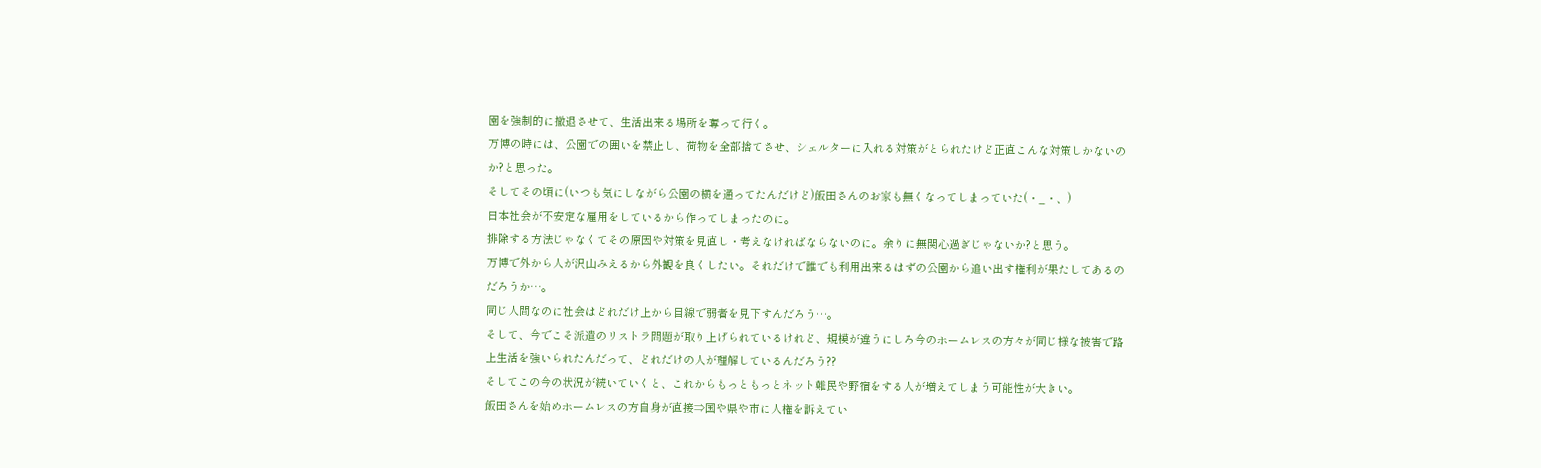園を強制的に撤退させて、生活出来る場所を奪って行く。
万博の時には、公園での囲いを禁止し、荷物を全部捨てさせ、シェルターに入れる対策がとられたけど正直こんな対策しかないのか?と思った。
そしてその頃に(いつも気にしながら公園の横を通ってたんだけど)飯田さんのお家も無くなってしまっていた(・_・、)
日本社会が不安定な雇用をしているから作ってしまったのに。
排除する方法じゃなくてその原因や対策を見直し・考えなければならないのに。余りに無関心過ぎじゃないか?と思う。
万博で外から人が沢山みえるから外観を良くしたい。それだけで誰でも利用出来るはずの公園から追い出す権利が果たしてあるのだろうか…。
同じ人間なのに社会はどれだけ上から目線で弱者を見下すんだろう…。
そして、今でこそ派遣のリストラ問題が取り上げられているけれど、規模が違うにしろ今のホームレスの方々が同じ様な被害で路上生活を強いられたんだって、どれだけの人が理解しているんだろう??
そしてこの今の状況が続いていくと、これからもっともっとネット難民や野宿をする人が増えてしまう可能性が大きい。
飯田さんを始めホームレスの方自身が直接⇒国や県や市に人権を訴えてい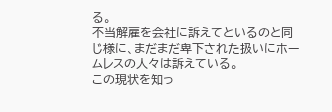る。
不当解雇を会社に訴えてといるのと同じ様に、まだまだ卑下された扱いにホームレスの人々は訴えている。
この現状を知っ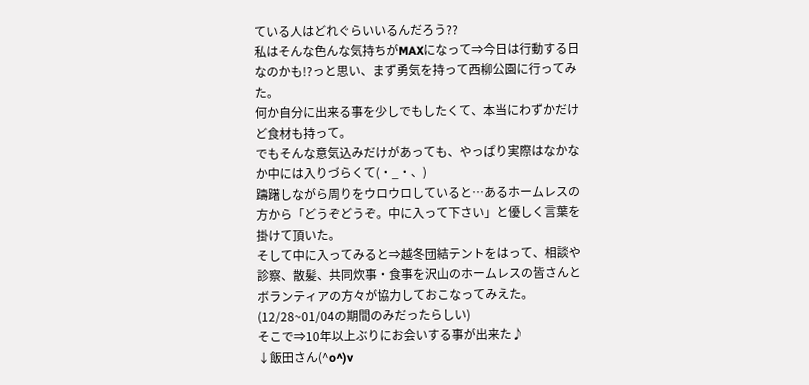ている人はどれぐらいいるんだろう??
私はそんな色んな気持ちがMAXになって⇒今日は行動する日なのかも!?っと思い、まず勇気を持って西柳公園に行ってみた。
何か自分に出来る事を少しでもしたくて、本当にわずかだけど食材も持って。
でもそんな意気込みだけがあっても、やっぱり実際はなかなか中には入りづらくて(・_・、)
躊躇しながら周りをウロウロしていると…あるホームレスの方から「どうぞどうぞ。中に入って下さい」と優しく言葉を掛けて頂いた。
そして中に入ってみると⇒越冬団結テントをはって、相談や診察、散髪、共同炊事・食事を沢山のホームレスの皆さんとボランティアの方々が協力しておこなってみえた。(12/28~01/04の期間のみだったらしい)
そこで⇒10年以上ぶりにお会いする事が出来た♪
↓飯田さん(^o^)v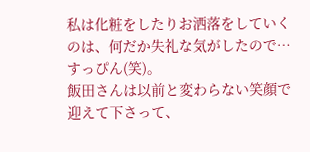私は化粧をしたりお洒落をしていくのは、何だか失礼な気がしたので…すっぴん(笑)。
飯田さんは以前と変わらない笑顔で迎えて下さって、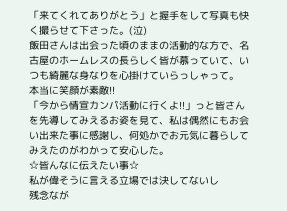「来てくれてありがとう」と握手をして写真も快く撮らせて下さった。(泣)
飯田さんは出会った頃のままの活動的な方で、名古屋のホームレスの長らしく皆が慕っていて、いつも綺麗な身なりを心掛けていらっしゃって。
本当に笑顔が素敵!!
「今から情宣カンパ活動に行くよ!!」っと皆さんを先導してみえるお姿を見て、私は偶然にもお会い出来た事に感謝し、何処かでお元気に暮らしてみえたのがわかって安心した。
☆皆んなに伝えたい事☆
私が偉そうに言える立場では決してないし
残念なが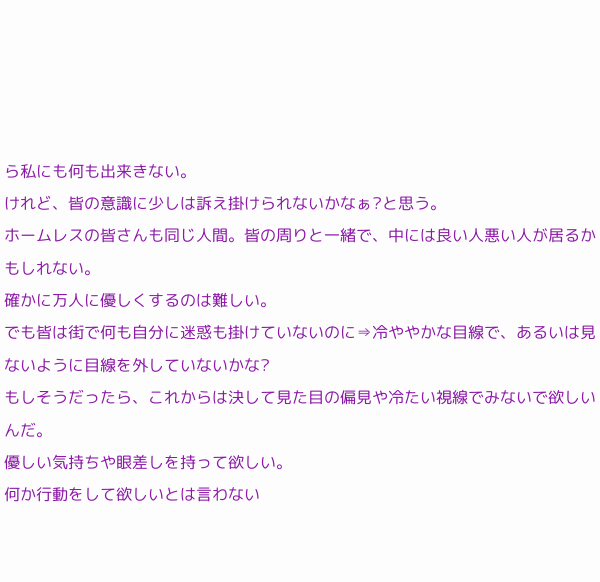ら私にも何も出来きない。
けれど、皆の意識に少しは訴え掛けられないかなぁ?と思う。
ホームレスの皆さんも同じ人間。皆の周りと一緒で、中には良い人悪い人が居るかもしれない。
確かに万人に優しくするのは難しい。
でも皆は街で何も自分に迷惑も掛けていないのに⇒冷ややかな目線で、あるいは見ないように目線を外していないかな?
もしそうだったら、これからは決して見た目の偏見や冷たい視線でみないで欲しいんだ。
優しい気持ちや眼差しを持って欲しい。
何か行動をして欲しいとは言わない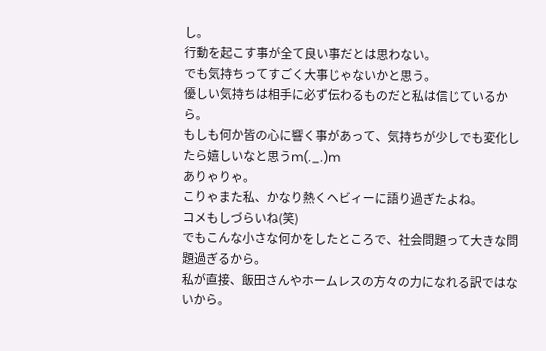し。
行動を起こす事が全て良い事だとは思わない。
でも気持ちってすごく大事じゃないかと思う。
優しい気持ちは相手に必ず伝わるものだと私は信じているから。
もしも何か皆の心に響く事があって、気持ちが少しでも変化したら嬉しいなと思うm(._.)m
ありゃりゃ。
こりゃまた私、かなり熱くヘビィーに語り過ぎたよね。
コメもしづらいね(笑)
でもこんな小さな何かをしたところで、社会問題って大きな問題過ぎるから。
私が直接、飯田さんやホームレスの方々の力になれる訳ではないから。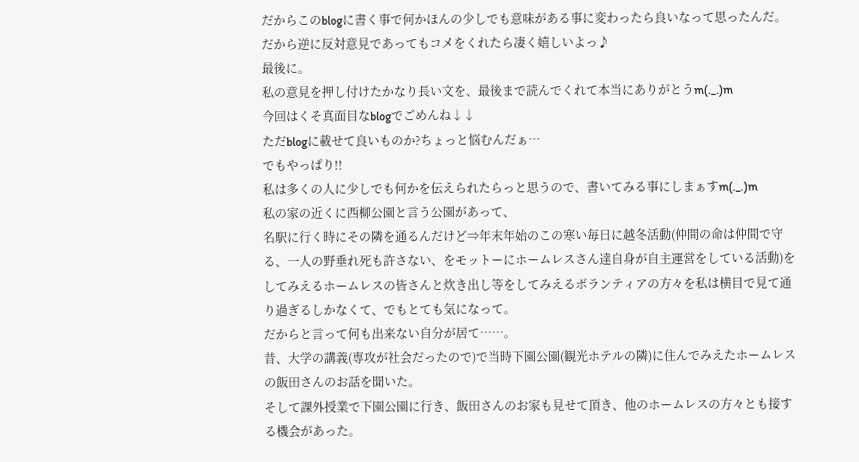だからこのblogに書く事で何かほんの少しでも意味がある事に変わったら良いなって思ったんだ。
だから逆に反対意見であってもコメをくれたら凄く嬉しいよっ♪
最後に。
私の意見を押し付けたかなり長い文を、最後まで読んでくれて本当にありがとうm(._.)m
今回はくそ真面目なblogでごめんね↓↓
ただblogに載せて良いものか?ちょっと悩むんだぁ…
でもやっぱり!!
私は多くの人に少しでも何かを伝えられたらっと思うので、書いてみる事にしまぁすm(._.)m
私の家の近くに西柳公園と言う公園があって、
名駅に行く時にその隣を通るんだけど⇒年末年始のこの寒い毎日に越冬活動(仲間の命は仲間で守る、一人の野垂れ死も許さない、をモットーにホームレスさん達自身が自主運営をしている活動)をしてみえるホームレスの皆さんと炊き出し等をしてみえるボランティアの方々を私は横目で見て通り過ぎるしかなくて、でもとても気になって。
だからと言って何も出来ない自分が居て……。
昔、大学の講義(専攻が社会だったので)で当時下園公園(観光ホテルの隣)に住んでみえたホームレスの飯田さんのお話を聞いた。
そして課外授業で下園公園に行き、飯田さんのお家も見せて頂き、他のホームレスの方々とも接する機会があった。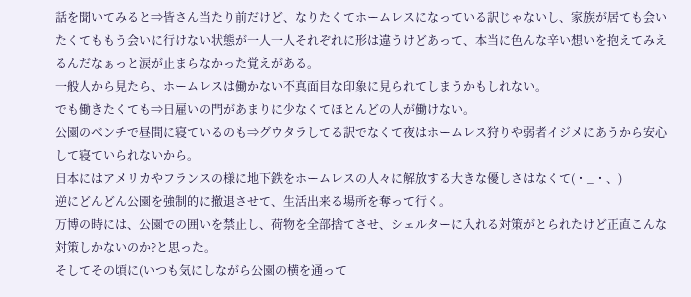話を聞いてみると⇒皆さん当たり前だけど、なりたくてホームレスになっている訳じゃないし、家族が居ても会いたくてももう会いに行けない状態が一人一人それぞれに形は違うけどあって、本当に色んな辛い想いを抱えてみえるんだなぁっと涙が止まらなかった覚えがある。
一般人から見たら、ホームレスは働かない不真面目な印象に見られてしまうかもしれない。
でも働きたくても⇒日雇いの門があまりに少なくてほとんどの人が働けない。
公園のベンチで昼間に寝ているのも⇒グウタラしてる訳でなくて夜はホームレス狩りや弱者イジメにあうから安心して寝ていられないから。
日本にはアメリカやフランスの様に地下鉄をホームレスの人々に解放する大きな優しさはなくて(・_・、)
逆にどんどん公園を強制的に撤退させて、生活出来る場所を奪って行く。
万博の時には、公園での囲いを禁止し、荷物を全部捨てさせ、シェルターに入れる対策がとられたけど正直こんな対策しかないのか?と思った。
そしてその頃に(いつも気にしながら公園の横を通って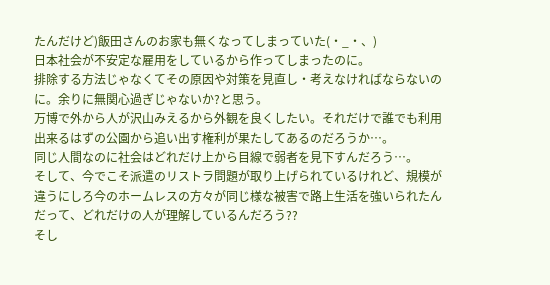たんだけど)飯田さんのお家も無くなってしまっていた(・_・、)
日本社会が不安定な雇用をしているから作ってしまったのに。
排除する方法じゃなくてその原因や対策を見直し・考えなければならないのに。余りに無関心過ぎじゃないか?と思う。
万博で外から人が沢山みえるから外観を良くしたい。それだけで誰でも利用出来るはずの公園から追い出す権利が果たしてあるのだろうか…。
同じ人間なのに社会はどれだけ上から目線で弱者を見下すんだろう…。
そして、今でこそ派遣のリストラ問題が取り上げられているけれど、規模が違うにしろ今のホームレスの方々が同じ様な被害で路上生活を強いられたんだって、どれだけの人が理解しているんだろう??
そし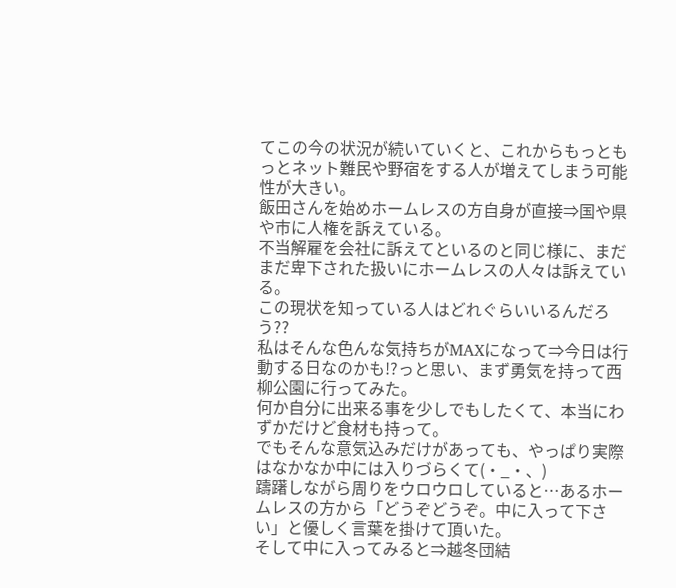てこの今の状況が続いていくと、これからもっともっとネット難民や野宿をする人が増えてしまう可能性が大きい。
飯田さんを始めホームレスの方自身が直接⇒国や県や市に人権を訴えている。
不当解雇を会社に訴えてといるのと同じ様に、まだまだ卑下された扱いにホームレスの人々は訴えている。
この現状を知っている人はどれぐらいいるんだろう??
私はそんな色んな気持ちがMAXになって⇒今日は行動する日なのかも!?っと思い、まず勇気を持って西柳公園に行ってみた。
何か自分に出来る事を少しでもしたくて、本当にわずかだけど食材も持って。
でもそんな意気込みだけがあっても、やっぱり実際はなかなか中には入りづらくて(・_・、)
躊躇しながら周りをウロウロしていると…あるホームレスの方から「どうぞどうぞ。中に入って下さい」と優しく言葉を掛けて頂いた。
そして中に入ってみると⇒越冬団結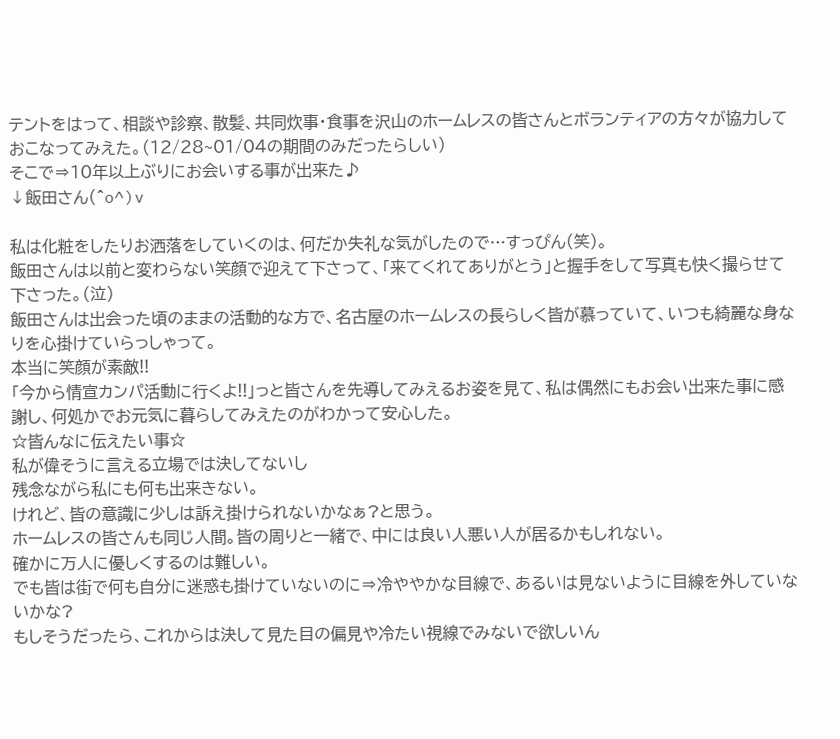テントをはって、相談や診察、散髪、共同炊事・食事を沢山のホームレスの皆さんとボランティアの方々が協力しておこなってみえた。(12/28~01/04の期間のみだったらしい)
そこで⇒10年以上ぶりにお会いする事が出来た♪
↓飯田さん(^o^)v

私は化粧をしたりお洒落をしていくのは、何だか失礼な気がしたので…すっぴん(笑)。
飯田さんは以前と変わらない笑顔で迎えて下さって、「来てくれてありがとう」と握手をして写真も快く撮らせて下さった。(泣)
飯田さんは出会った頃のままの活動的な方で、名古屋のホームレスの長らしく皆が慕っていて、いつも綺麗な身なりを心掛けていらっしゃって。
本当に笑顔が素敵!!
「今から情宣カンパ活動に行くよ!!」っと皆さんを先導してみえるお姿を見て、私は偶然にもお会い出来た事に感謝し、何処かでお元気に暮らしてみえたのがわかって安心した。
☆皆んなに伝えたい事☆
私が偉そうに言える立場では決してないし
残念ながら私にも何も出来きない。
けれど、皆の意識に少しは訴え掛けられないかなぁ?と思う。
ホームレスの皆さんも同じ人間。皆の周りと一緒で、中には良い人悪い人が居るかもしれない。
確かに万人に優しくするのは難しい。
でも皆は街で何も自分に迷惑も掛けていないのに⇒冷ややかな目線で、あるいは見ないように目線を外していないかな?
もしそうだったら、これからは決して見た目の偏見や冷たい視線でみないで欲しいん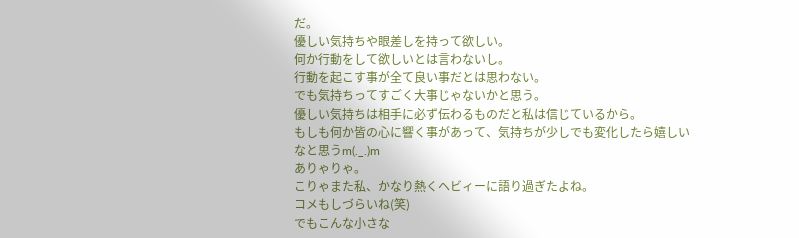だ。
優しい気持ちや眼差しを持って欲しい。
何か行動をして欲しいとは言わないし。
行動を起こす事が全て良い事だとは思わない。
でも気持ちってすごく大事じゃないかと思う。
優しい気持ちは相手に必ず伝わるものだと私は信じているから。
もしも何か皆の心に響く事があって、気持ちが少しでも変化したら嬉しいなと思うm(._.)m
ありゃりゃ。
こりゃまた私、かなり熱くヘビィーに語り過ぎたよね。
コメもしづらいね(笑)
でもこんな小さな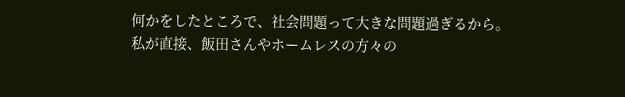何かをしたところで、社会問題って大きな問題過ぎるから。
私が直接、飯田さんやホームレスの方々の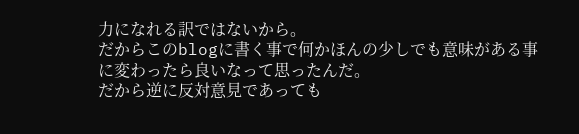力になれる訳ではないから。
だからこのblogに書く事で何かほんの少しでも意味がある事に変わったら良いなって思ったんだ。
だから逆に反対意見であっても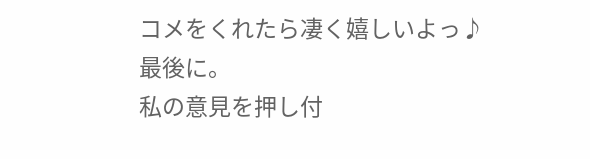コメをくれたら凄く嬉しいよっ♪
最後に。
私の意見を押し付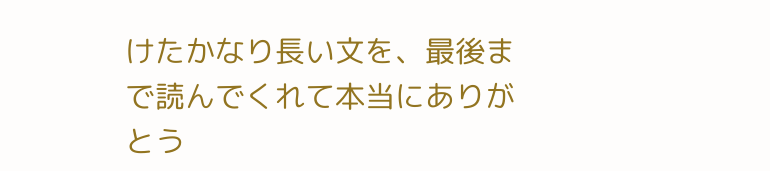けたかなり長い文を、最後まで読んでくれて本当にありがとう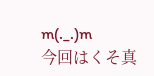m(._.)m
今回はくそ真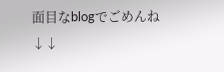面目なblogでごめんね↓↓